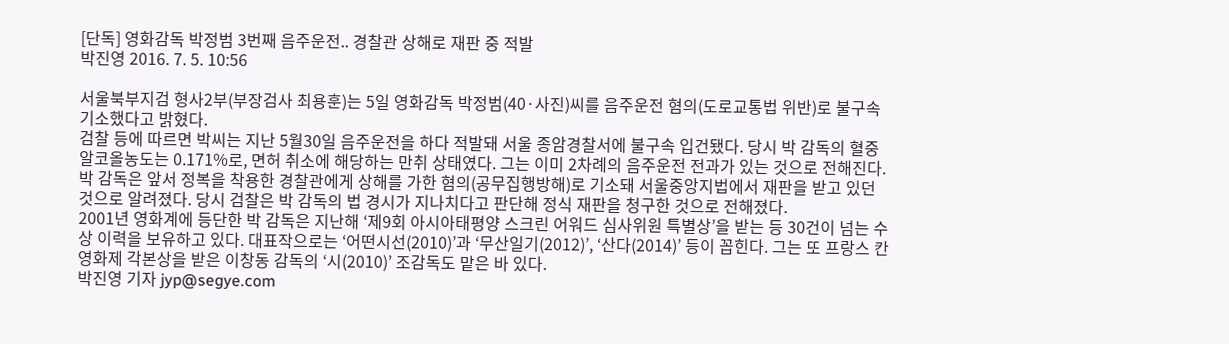[단독] 영화감독 박정범 3번째 음주운전.. 경찰관 상해로 재판 중 적발
박진영 2016. 7. 5. 10:56

서울북부지검 형사2부(부장검사 최용훈)는 5일 영화감독 박정범(40·사진)씨를 음주운전 혐의(도로교통법 위반)로 불구속 기소했다고 밝혔다.
검찰 등에 따르면 박씨는 지난 5월30일 음주운전을 하다 적발돼 서울 종암경찰서에 불구속 입건됐다. 당시 박 감독의 혈중알코올농도는 0.171%로, 면허 취소에 해당하는 만취 상태였다. 그는 이미 2차례의 음주운전 전과가 있는 것으로 전해진다.
박 감독은 앞서 정복을 착용한 경찰관에게 상해를 가한 혐의(공무집행방해)로 기소돼 서울중앙지법에서 재판을 받고 있던 것으로 알려졌다. 당시 검찰은 박 감독의 법 경시가 지나치다고 판단해 정식 재판을 청구한 것으로 전해졌다.
2001년 영화계에 등단한 박 감독은 지난해 ‘제9회 아시아태평양 스크린 어워드 심사위원 특별상’을 받는 등 30건이 넘는 수상 이력을 보유하고 있다. 대표작으로는 ‘어떤시선(2010)’과 ‘무산일기(2012)’, ‘산다(2014)’ 등이 꼽힌다. 그는 또 프랑스 칸 영화제 각본상을 받은 이창동 감독의 ‘시(2010)’ 조감독도 맡은 바 있다.
박진영 기자 jyp@segye.com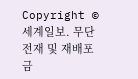Copyright © 세계일보. 무단전재 및 재배포 금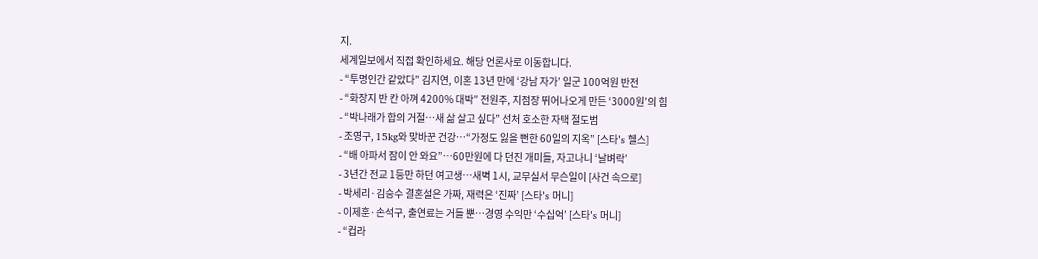지.
세계일보에서 직접 확인하세요. 해당 언론사로 이동합니다.
- “투명인간 같았다” 김지연, 이혼 13년 만에 ‘강남 자가’ 일군 100억원 반전
- “화장지 반 칸 아껴 4200% 대박” 전원주, 지점장 뛰어나오게 만든 ‘3000원’의 힘
- “박나래가 합의 거절…새 삶 살고 싶다” 선처 호소한 자택 절도범
- 조영구, 15kg와 맞바꾼 건강…“가정도 잃을 뻔한 60일의 지옥” [스타's 헬스]
- “배 아파서 잠이 안 와요”…60만원에 다 던진 개미들, 자고나니 ‘날벼락’
- 3년간 전교 1등만 하던 여고생…새벽 1시, 교무실서 무슨일이 [사건 속으로]
- 박세리·김승수 결혼설은 가짜, 재력은 ‘진짜’ [스타's 머니]
- 이제훈·손석구, 출연료는 거들 뿐…경영 수익만 ‘수십억’ [스타's 머니]
- “컵라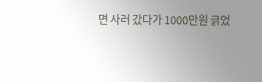면 사러 갔다가 1000만원 긁었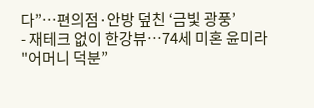다”…편의점·안방 덮친 ‘금빛 광풍’
- 재테크 없이 한강뷰…74세 미혼 윤미라 "어머니 덕분”